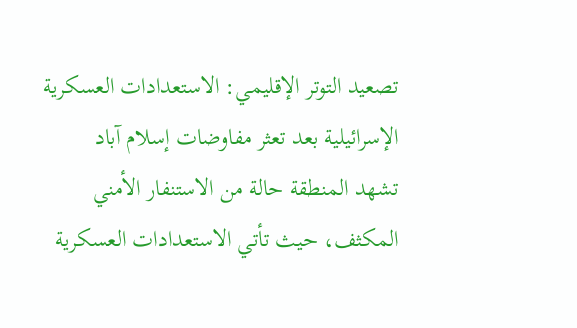تصعيد التوتر الإقليمي: الاستعدادات العسكرية الإسرائيلية بعد تعثر مفاوضات إسلام آباد
تشهد المنطقة حالة من الاستنفار الأمني المكثف، حيث تأتي الاستعدادات العسكرية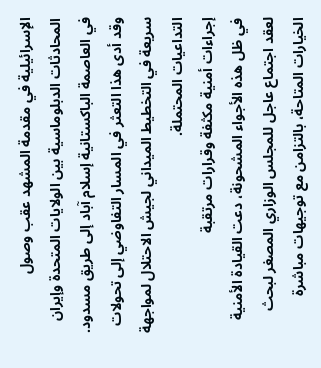الإسرائيلية في مقدمة المشهد عقب وصول المحادثات الدبلوماسية بين الولايات المتحدة وإيران في العاصمة الباكستانية إسلام آباد إلى طريق مسدود. وقد أدى هذا التعثر في المسار التفاوضي إلى تحولات سريعة في التخطيط الميداني لجيش الاحتلال لمواجهة التداعيات المحتملة.
إجراءات أمنية مكثفة وقرارات مرتقبة
في ظل هذه الأجواء المشحونة، دعت القيادة الأمنية لعقد اجتماع عاجل للمجلس الوزاري المصغر لبحث الخيارات المتاحة، بالتزامن مع توجيهات مباشرة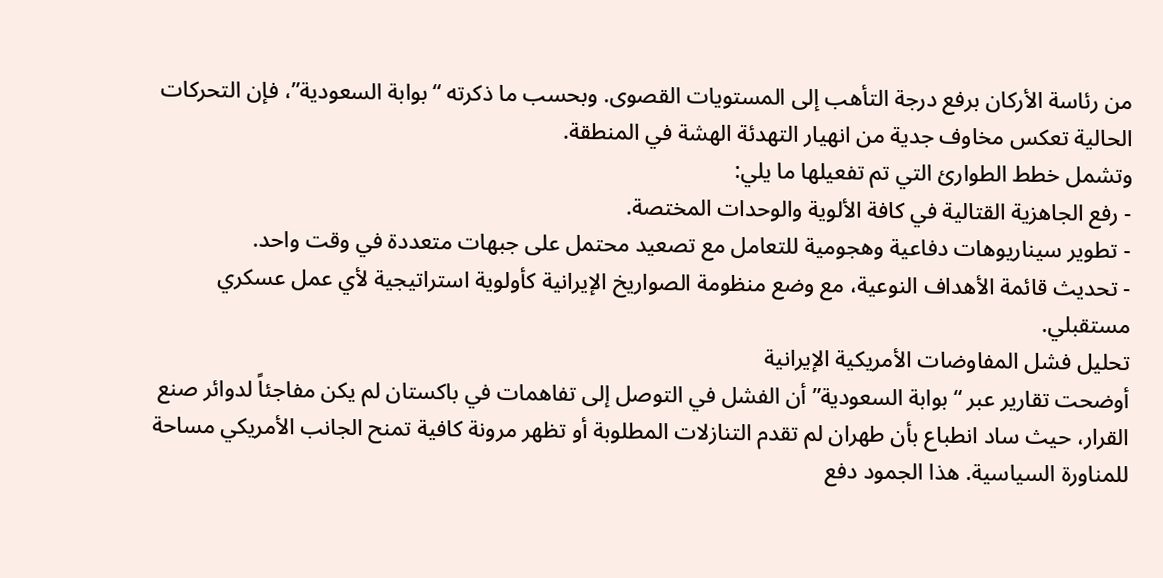من رئاسة الأركان برفع درجة التأهب إلى المستويات القصوى. وبحسب ما ذكرته “بوابة السعودية”، فإن التحركات الحالية تعكس مخاوف جدية من انهيار التهدئة الهشة في المنطقة.
وتشمل خطط الطوارئ التي تم تفعيلها ما يلي:
- رفع الجاهزية القتالية في كافة الألوية والوحدات المختصة.
- تطوير سيناريوهات دفاعية وهجومية للتعامل مع تصعيد محتمل على جبهات متعددة في وقت واحد.
- تحديث قائمة الأهداف النوعية، مع وضع منظومة الصواريخ الإيرانية كأولوية استراتيجية لأي عمل عسكري مستقبلي.
تحليل فشل المفاوضات الأمريكية الإيرانية
أوضحت تقارير عبر “بوابة السعودية” أن الفشل في التوصل إلى تفاهمات في باكستان لم يكن مفاجئاً لدوائر صنع القرار، حيث ساد انطباع بأن طهران لم تقدم التنازلات المطلوبة أو تظهر مرونة كافية تمنح الجانب الأمريكي مساحة للمناورة السياسية. هذا الجمود دفع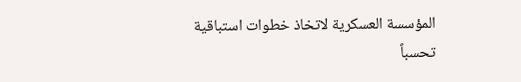المؤسسة العسكرية لاتخاذ خطوات استباقية تحسباً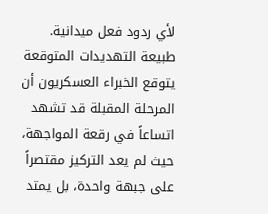لأي ردود فعل ميدانية.
طبيعة التهديدات المتوقعة
يتوقع الخبراء العسكريون أن المرحلة المقبلة قد تشهد اتساعاً في رقعة المواجهة، حيث لم يعد التركيز مقتصراً على جبهة واحدة، بل يمتد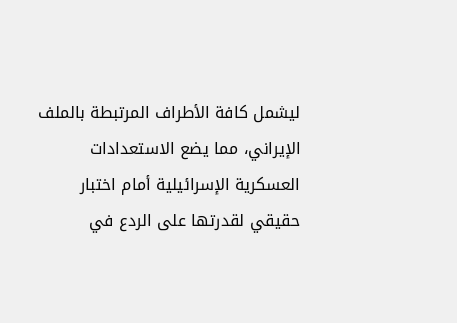ليشمل كافة الأطراف المرتبطة بالملف الإيراني، مما يضع الاستعدادات العسكرية الإسرائيلية أمام اختبار حقيقي لقدرتها على الردع في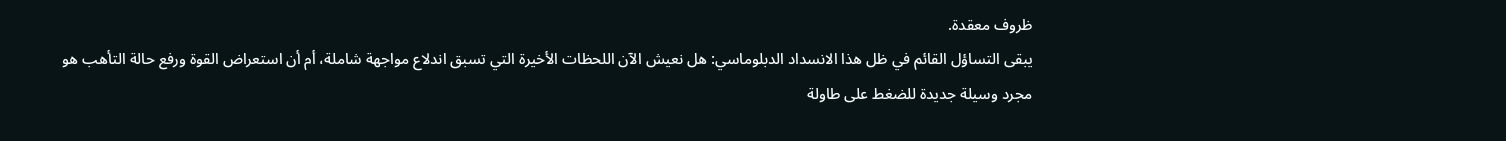ظروف معقدة.
يبقى التساؤل القائم في ظل هذا الانسداد الدبلوماسي: هل نعيش الآن اللحظات الأخيرة التي تسبق اندلاع مواجهة شاملة، أم أن استعراض القوة ورفع حالة التأهب هو مجرد وسيلة جديدة للضغط على طاولة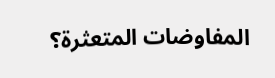المفاوضات المتعثرة؟